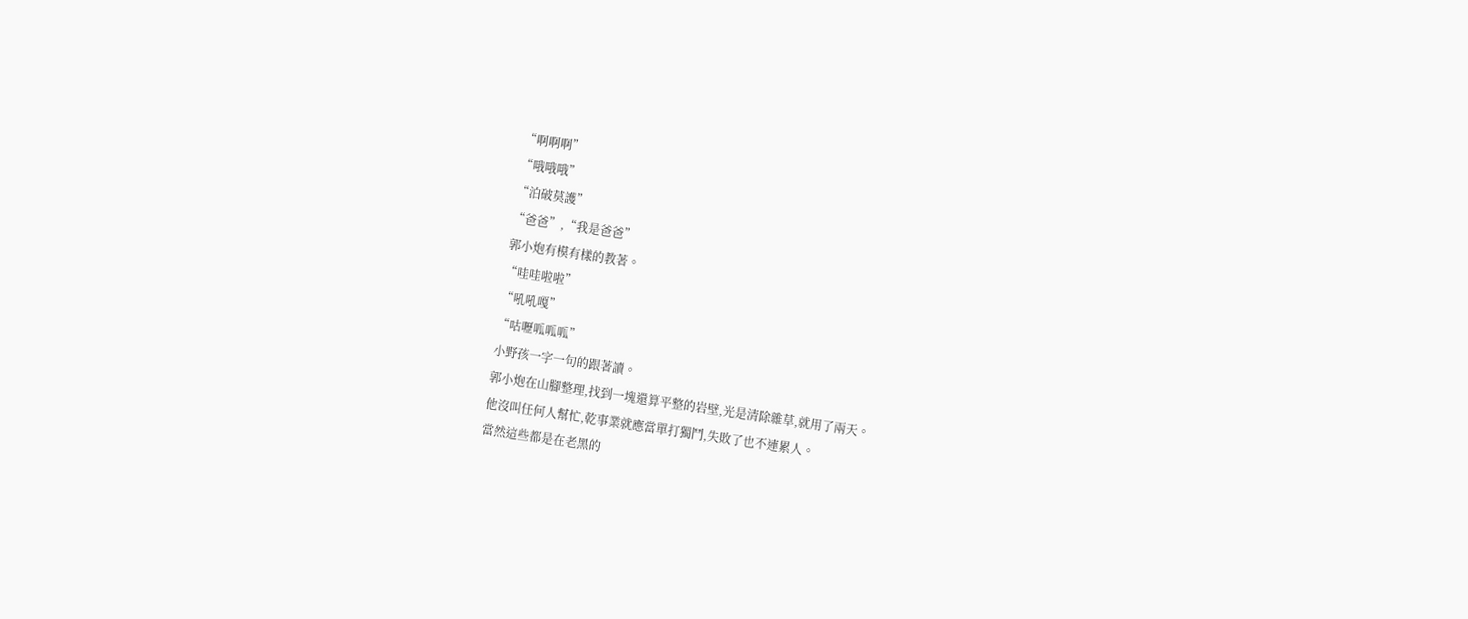“啊啊啊”
“哦哦哦”
“泊破莫護”
“爸爸”,“我是爸爸”
郭小炮有模有樣的教著。
“哇哇啦啦”
“吼吼嘎”
“咕嚦呱呱呱”
小野孩一字一句的跟著讀。
郭小炮在山腳整理,找到一塊還算平整的岩壁,光是清除雜草,就用了兩天。
他沒叫任何人幫忙,乾事業就應當單打獨鬥,失敗了也不連累人。
當然這些都是在老黑的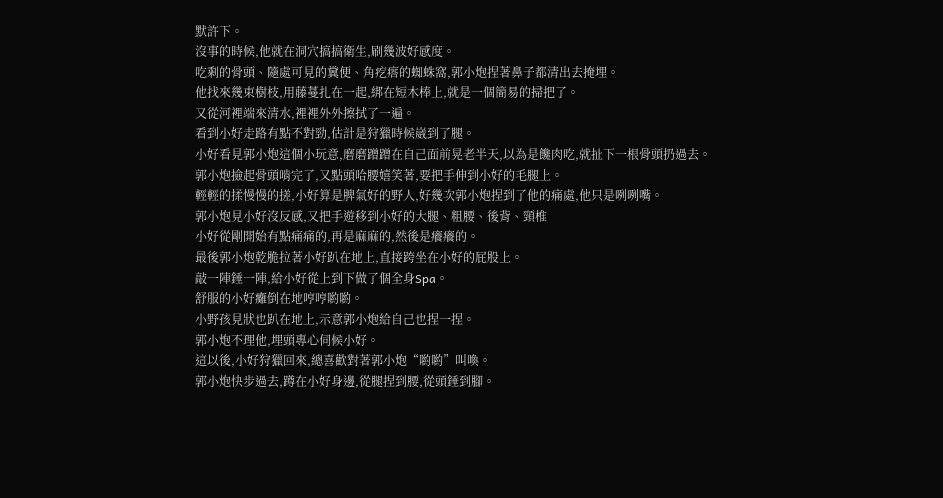默許下。
沒事的時候,他就在洞穴搞搞衛生,刷幾波好感度。
吃剩的骨頭、隨處可見的糞便、角疙瘩的蜘蛛窩,郭小炮捏著鼻子都清出去掩埋。
他找來幾束樹枝,用藤蔓扎在一起,綁在短木棒上,就是一個簡易的掃把了。
又從河裡端來清水,裡裡外外擦拭了一遍。
看到小好走路有點不對勁,估計是狩獵時候崴到了腿。
小好看見郭小炮這個小玩意,磨磨蹭蹭在自己面前晃老半天,以為是饞肉吃,就扯下一根骨頭扔過去。
郭小炮撿起骨頭啃完了,又點頭哈腰嬉笑著,要把手伸到小好的毛腿上。
輕輕的揉慢慢的搓,小好算是脾氣好的野人,好幾次郭小炮捏到了他的痛處,他只是咧咧嘴。
郭小炮見小好沒反感,又把手遊移到小好的大腿、粗腰、後背、頸椎
小好從剛開始有點痛痛的,再是麻麻的,然後是癢癢的。
最後郭小炮乾脆拉著小好趴在地上,直接跨坐在小好的屁股上。
敲一陣錘一陣,給小好從上到下做了個全身Spa。
舒服的小好癱倒在地哼哼喲喲。
小野孩見狀也趴在地上,示意郭小炮給自己也捏一捏。
郭小炮不理他,埋頭專心伺候小好。
這以後,小好狩獵回來,總喜歡對著郭小炮“喲喲”叫喚。
郭小炮快步過去,蹲在小好身邊,從腿捏到腰,從頭錘到腳。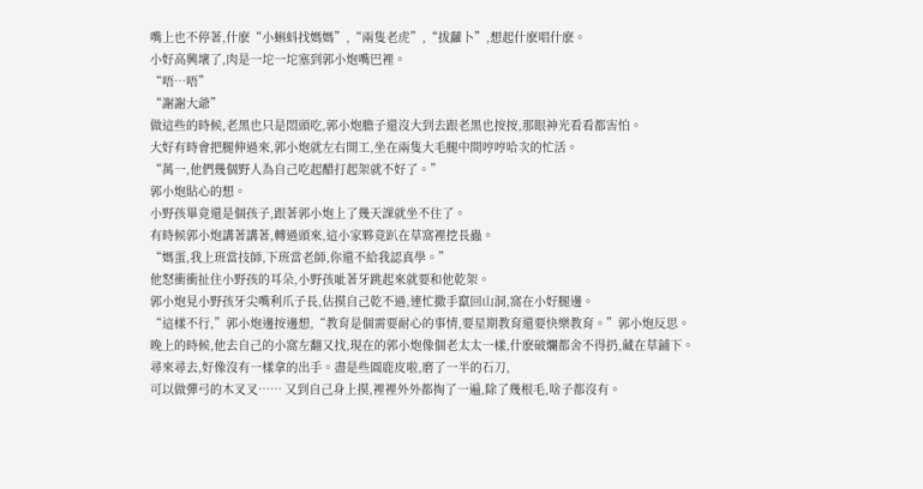嘴上也不停著,什麽“小蝌蚪找媽媽”,“兩隻老虎”,“拔蘿卜”,想起什麽唱什麽。
小好高興壞了,肉是一坨一坨塞到郭小炮嘴巴裡。
“唔…唔”
“謝謝大爺”
做這些的時候,老黑也只是悶頭吃,郭小炮膽子還沒大到去跟老黑也按按,那眼神光看看都害怕。
大好有時會把腿伸過來,郭小炮就左右開工,坐在兩隻大毛腿中間哼哼哈次的忙活。
“萬一,他們幾個野人為自己吃起醋打起架就不好了。”
郭小炮貼心的想。
小野孩畢竟還是個孩子,跟著郭小炮上了幾天課就坐不住了。
有時候郭小炮講著講著,轉過頭來,這小家夥竟趴在草窩裡挖長蟲。
“媽蛋,我上班當技師,下班當老師,你還不給我認真學。”
他怒衝衝扯住小野孩的耳朵,小野孩呲著牙跳起來就要和他乾架。
郭小炮見小野孩牙尖嘴利爪子長,估摸自己乾不過,連忙撒手竄回山洞,窩在小好腿邊。
“這樣不行,”郭小炮邊按邊想,“教育是個需要耐心的事情,要星期教育還要快樂教育。”郭小炮反思。
晚上的時候,他去自己的小窩左翻又找,現在的郭小炮像個老太太一樣,什麽破爛都舍不得扔,藏在草鋪下。
尋來尋去,好像沒有一樣拿的出手。盡是些圓鹿皮啦,磨了一半的石刀,
可以做彈弓的木叉叉…… 又到自己身上摸,裡裡外外都掏了一遍,除了幾根毛,啥子都沒有。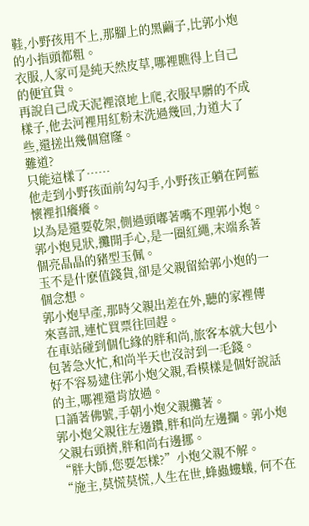鞋,小野孩用不上,那腳上的黑繭子,比郭小炮的小指頭都粗。
衣服,人家可是純天然皮草,哪裡瞧得上自己的便宜貨。
再說自己成天泥裡滾地上爬,衣服早髒的不成樣子,他去河裡用紅粉末洗過幾回,力道大了些,還搓出幾個窟窿。
難道?
只能這樣了……
他走到小野孩面前勾勾手,小野孩正躺在阿藍懷裡扣癢癢。
以為是還要乾架,側過頭嘟著嘴不理郭小炮。
郭小炮見狀,攤開手心,是一圈紅繩,末端系著個亮晶晶的豬型玉佩。
玉不是什麽值錢貨,卻是父親留給郭小炮的一個念想。
郭小炮早產,那時父親出差在外,聽的家裡傳來喜訊,連忙買票往回趕。
在車站碰到個化緣的胖和尚,旅客本就大包小包著急火忙,和尚半天也沒討到一毛錢。
好不容易逮住郭小炮父親,看模樣是個好說話的主,哪裡還肯放過。
口誦著佛號,手朝小炮父親攤著。
郭小炮父親往左邊鑽,胖和尚左邊攔。郭小炮父親右頭擠,胖和尚右邊挪。
“胖大師,您要怎樣?”小炮父親不解。
“施主,莫慌莫慌,人生在世,蜂蟲螻蟻, 何不在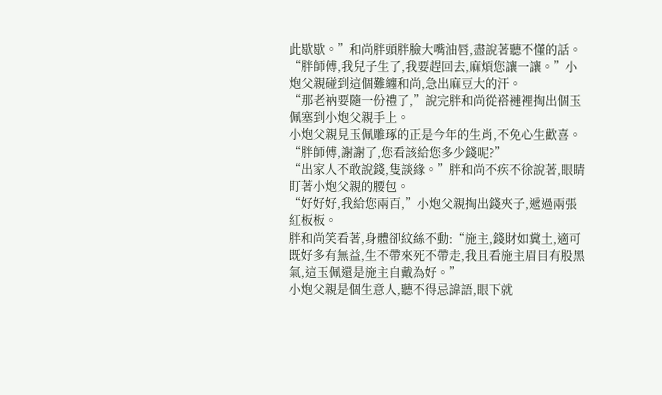此歇歇。”和尚胖頭胖臉大嘴油唇,盡說著聽不懂的話。
“胖師傅,我兒子生了,我要趕回去,麻煩您讓一讓。”小炮父親碰到這個難纏和尚,急出麻豆大的汗。
“那老衲要隨一份禮了,”說完胖和尚從褡褳裡掏出個玉佩塞到小炮父親手上。
小炮父親見玉佩雕琢的正是今年的生肖,不免心生歡喜。
“胖師傅,謝謝了,您看該給您多少錢呢?”
“出家人不敢說錢,隻談緣。”胖和尚不疾不徐說著,眼睛盯著小炮父親的腰包。
“好好好,我給您兩百,”小炮父親掏出錢夾子,遞過兩張紅板板。
胖和尚笑看著,身體卻紋絲不動:“施主,錢財如糞土,適可既好多有無益,生不帶來死不帶走,我且看施主眉目有股黑氣,這玉佩還是施主自戴為好。”
小炮父親是個生意人,聽不得忌諱語,眼下就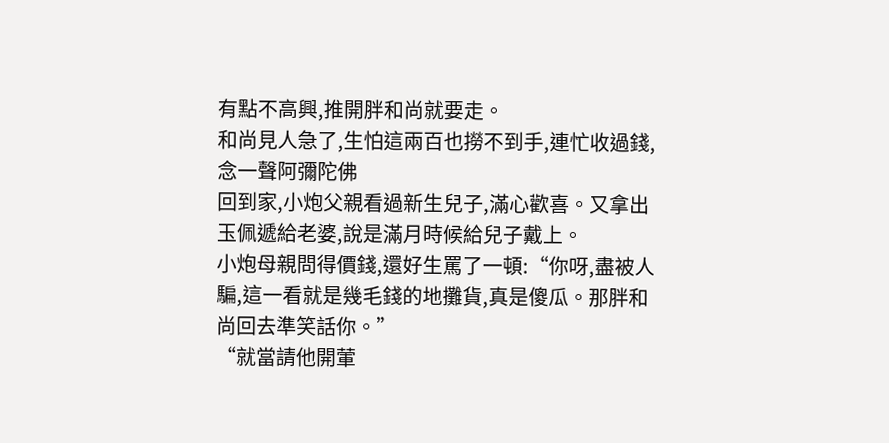有點不高興,推開胖和尚就要走。
和尚見人急了,生怕這兩百也撈不到手,連忙收過錢,念一聲阿彌陀佛
回到家,小炮父親看過新生兒子,滿心歡喜。又拿出玉佩遞給老婆,說是滿月時候給兒子戴上。
小炮母親問得價錢,還好生罵了一頓:“你呀,盡被人騙,這一看就是幾毛錢的地攤貨,真是傻瓜。那胖和尚回去準笑話你。”
“就當請他開葷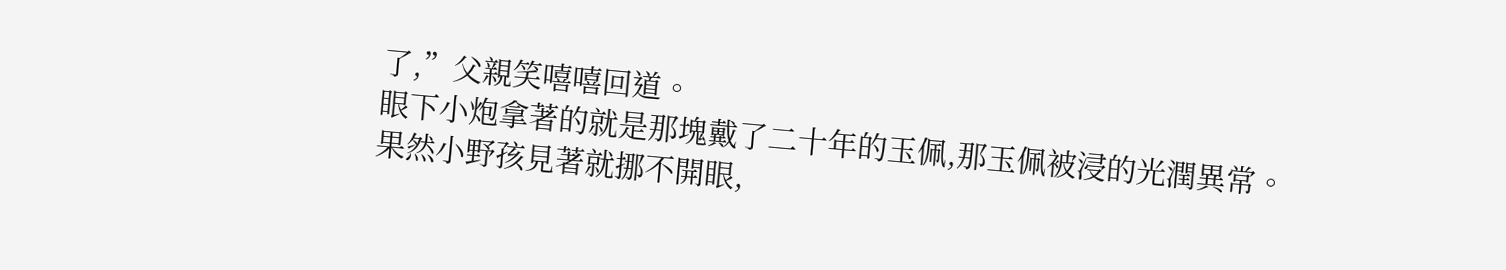了,”父親笑嘻嘻回道。
眼下小炮拿著的就是那塊戴了二十年的玉佩,那玉佩被浸的光潤異常。
果然小野孩見著就挪不開眼,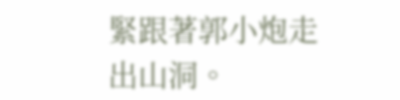緊跟著郭小炮走出山洞。